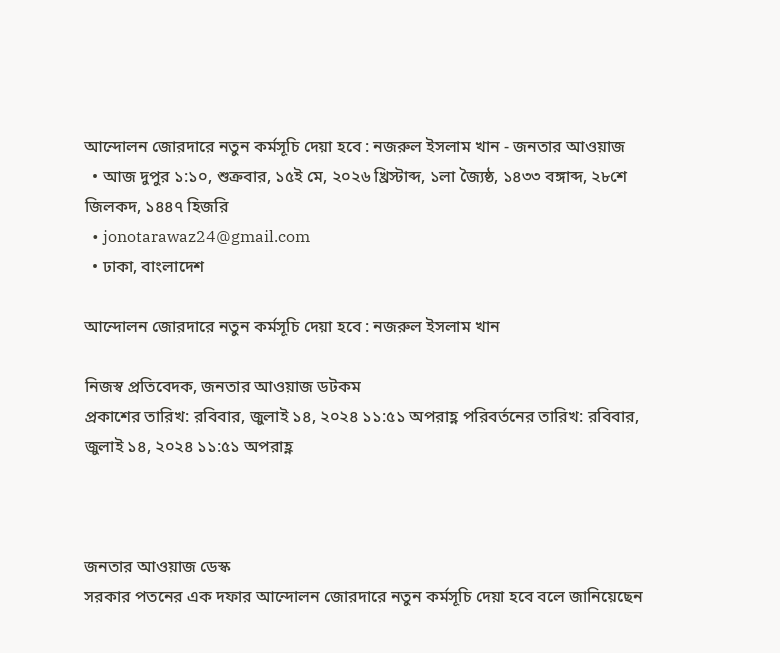আন্দোলন জোরদারে নতুন কর্মসূচি দেয়া হবে : নজরুল ইসলাম খান - জনতার আওয়াজ
  • আজ দুপুর ১:১০, শুক্রবার, ১৫ই মে, ২০২৬ খ্রিস্টাব্দ, ১লা জ্যৈষ্ঠ, ১৪৩৩ বঙ্গাব্দ, ২৮শে জিলকদ, ১৪৪৭ হিজরি
  • jonotarawaz24@gmail.com
  • ঢাকা, বাংলাদেশ

আন্দোলন জোরদারে নতুন কর্মসূচি দেয়া হবে : নজরুল ইসলাম খান

নিজস্ব প্রতিবেদক, জনতার আওয়াজ ডটকম
প্রকাশের তারিখ: রবিবার, জুলাই ১৪, ২০২৪ ১১:৫১ অপরাহ্ণ পরিবর্তনের তারিখ: রবিবার, জুলাই ১৪, ২০২৪ ১১:৫১ অপরাহ্ণ



জনতার আওয়াজ ডেস্ক
সরকার পতনের এক দফার আন্দোলন জোরদারে নতুন কর্মসূচি দেয়া হবে বলে জানিয়েছেন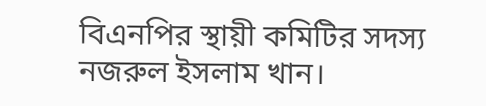বিএনপির স্থায়ী কমিটির সদস্য নজরুল ইসলাম খান।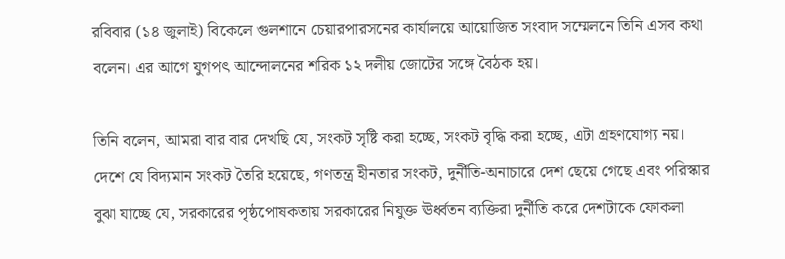রবিবার (১৪ জুলাই) বিকেলে গুলশানে চেয়ারপারসনের কার্যালয়ে আয়োজিত সংবাদ সম্মেলনে তিনি এসব কথা বলেন। এর আগে যুগপৎ আন্দোলনের শরিক ১২ দলীয় জোটের সঙ্গে বৈঠক হয়।

তিনি বলেন, আমরা বার বার দেখছি যে, সংকট সৃষ্টি করা হচ্ছে, সংকট বৃদ্ধি করা হচ্ছে, এটা গ্রহণযোগ্য নয়। দেশে যে বিদ্যমান সংকট তৈরি হয়েছে, গণতন্ত্র হীনতার সংকট, দুর্নীতি-অনাচারে দেশ ছেয়ে গেছে এবং পরিস্কার বুঝা যাচ্ছে যে, সরকারের পৃষ্ঠপোষকতায় সরকারের নিযুক্ত ঊর্ধ্বতন ব্যক্তিরা দুর্নীতি করে দেশটাকে ফোকলা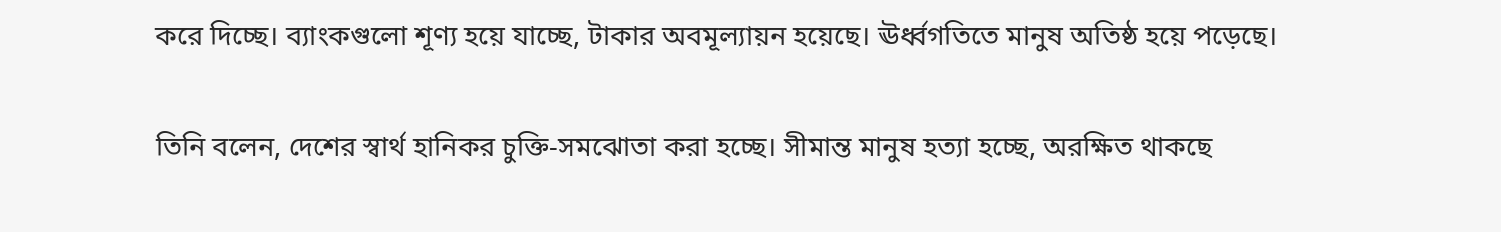করে দিচ্ছে। ব্যাংকগুলো শূণ্য হয়ে যাচ্ছে, টাকার অবমূল্যায়ন হয়েছে। ঊর্ধ্বগতিতে মানুষ অতিষ্ঠ হয়ে পড়েছে।

তিনি বলেন, দেশের স্বার্থ হানিকর চুক্তি-সমঝোতা করা হচ্ছে। সীমান্ত মানুষ হত্যা হচ্ছে, অরক্ষিত থাকছে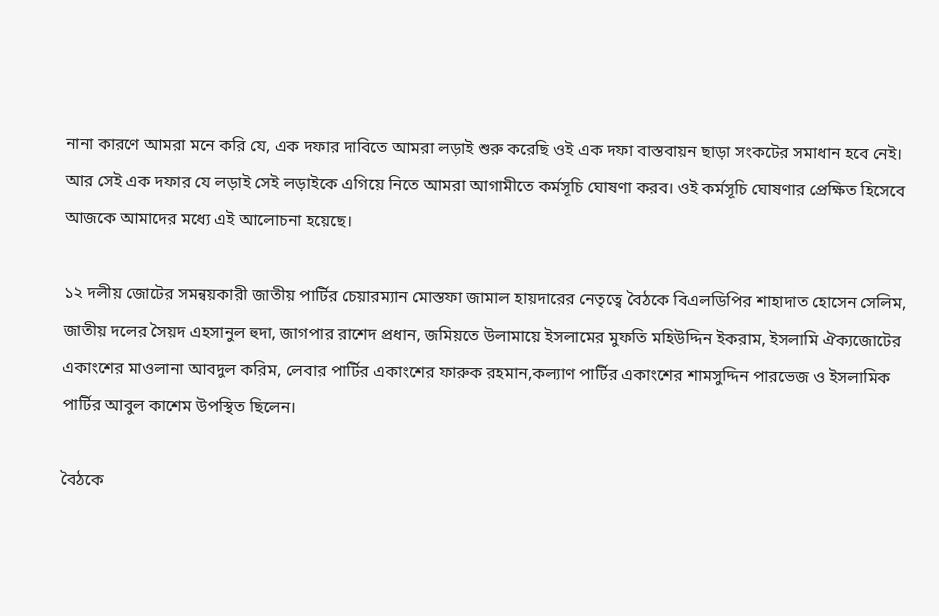নানা কারণে আমরা মনে করি যে, এক দফার দাবিতে আমরা লড়াই শুরু করেছি ওই এক দফা বাস্তবায়ন ছাড়া সংকটের সমাধান হবে নেই। আর সেই এক দফার যে লড়াই সেই লড়াইকে এগিয়ে নিতে আমরা আগামীতে কর্মসূচি ঘোষণা করব। ওই কর্মসূচি ঘোষণার প্রেক্ষিত হিসেবে আজকে আমাদের মধ্যে এই আলোচনা হয়েছে।

১২ দলীয় জোটের সমন্বয়কারী জাতীয় পার্টির চেয়ারম্যান মোস্তফা জামাল হায়দারের নেতৃত্বে বৈঠকে বিএলডিপির শাহাদাত হোসেন সেলিম, জাতীয় দলের সৈয়দ এহসানুল হুদা, জাগপার রাশেদ প্রধান, জমিয়তে উলামায়ে ইসলামের মুফতি মহিউদ্দিন ইকরাম, ইসলামি ঐক্যজোটের একাংশের মাওলানা আবদুল করিম, লেবার পার্টির একাংশের ফারুক রহমান,কল্যাণ পার্টির একাংশের শামসুদ্দিন পারভেজ ও ইসলামিক পার্টির আবুল কাশেম উপস্থিত ছিলেন।

বৈঠকে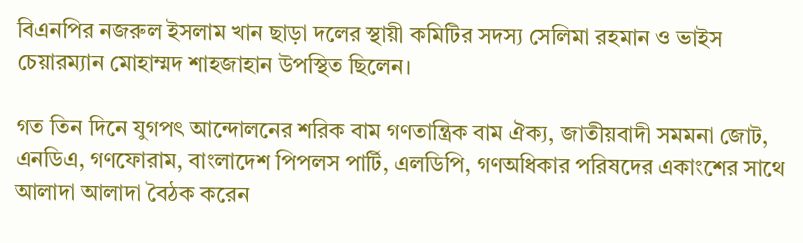বিএনপির নজরুল ইসলাম খান ছাড়া দলের স্থায়ী কমিটির সদস্য সেলিমা রহমান ও ভাইস চেয়ারম্যান মোহাম্মদ শাহজাহান উপস্থিত ছিলেন।

গত তিন দিনে যুগপৎ আন্দোলনের শরিক বাম গণতান্ত্রিক বাম ঐক্য, জাতীয়বাদী সমমনা জোট, এনডিএ, গণফোরাম, বাংলাদেশ পিপলস পার্টি, এলডিপি, গণঅধিকার পরিষদের একাংশের সাথে আলাদা আলাদা বৈঠক করেন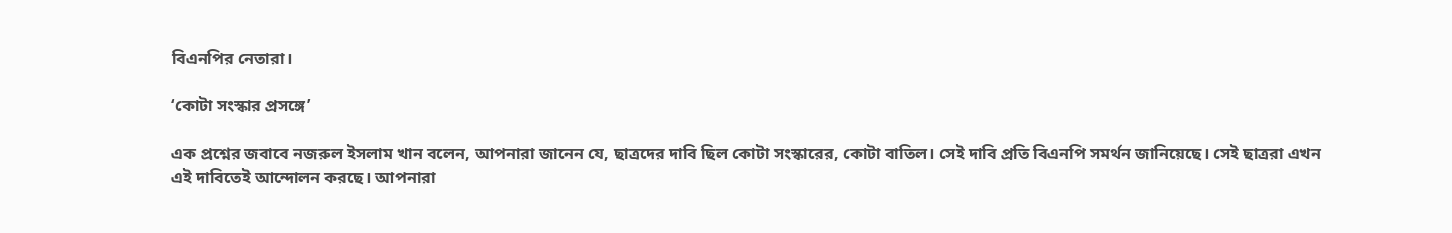বিএনপির নেতারা।

‘কোটা সংস্কার প্রসঙ্গে’

এক প্রশ্নের জবাবে নজরুল ইসলাম খান বলেন, আপনারা জানেন যে, ছাত্রদের দাবি ছিল কোটা সংস্কারের, কোটা বাতিল। সেই দাবি প্রতি বিএনপি সমর্থন জানিয়েছে। সেই ছাত্ররা এখন এই দাবিতেই আন্দোলন করছে। আপনারা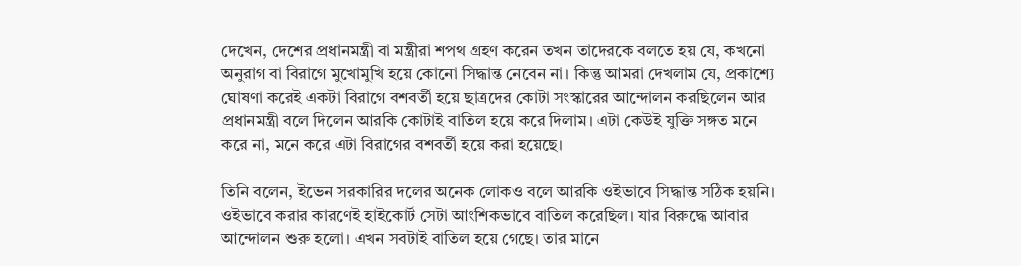দেখেন, দেশের প্রধানমন্ত্রী বা মন্ত্রীরা শপথ গ্রহণ করেন তখন তাদেরকে বলতে হয় যে, কখনো অনুরাগ বা বিরাগে মুখোমুখি হয়ে কোনো সিদ্ধান্ত নেবেন না। কিন্তু আমরা দেখলাম যে, প্রকাশ্যে ঘোষণা করেই একটা বিরাগে বশবর্তী হয়ে ছাত্রদের কোটা সংস্কারের আন্দোলন করছিলেন আর প্রধানমন্ত্রী বলে দিলেন আরকি কোটাই বাতিল হয়ে করে দিলাম। এটা কেউই যুক্তি সঙ্গত মনে করে না, মনে করে এটা বিরাগের বশবর্তী হয়ে করা হয়েছে।

তিনি বলেন, ইভেন সরকারির দলের অনেক লোকও বলে আরকি ওইভাবে সিদ্ধান্ত সঠিক হয়নি। ওইভাবে করার কারণেই হাইকোর্ট সেটা আংশিকভাবে বাতিল করেছিল। যার বিরুদ্ধে আবার আন্দোলন শুরু হলো। এখন সবটাই বাতিল হয়ে গেছে। তার মানে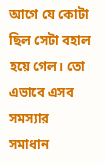আগে যে কোটা ছিল সেটা বহাল হয়ে গেল। তো এভাবে এসব সমস্যার সমাধান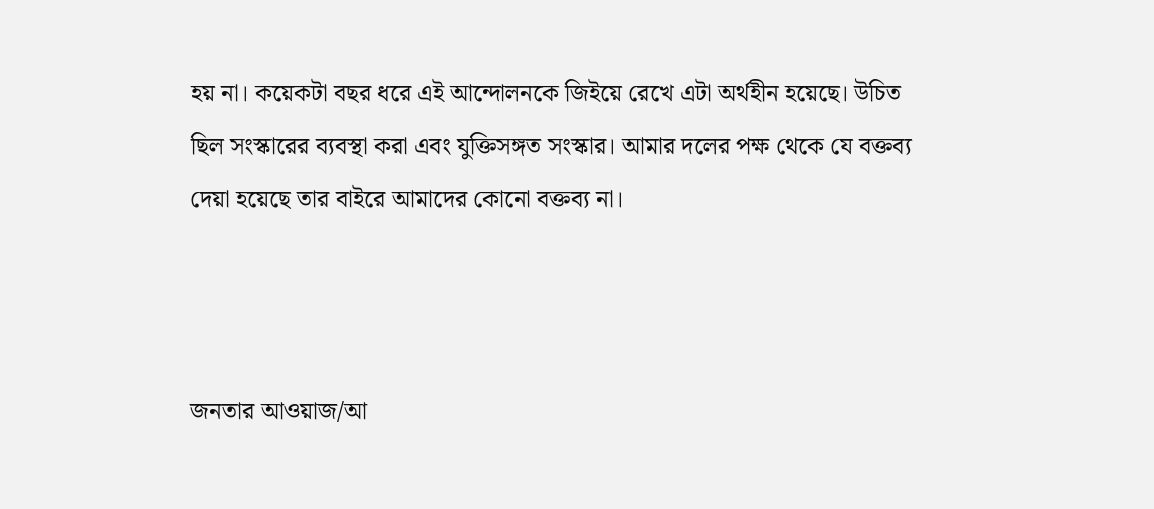হয় না। কয়েকটা বছর ধরে এই আন্দোলনকে জিইয়ে রেখে এটা অর্থহীন হয়েছে। উচিত ছিল সংস্কারের ব্যবস্থা করা এবং যুক্তিসঙ্গত সংস্কার। আমার দলের পক্ষ থেকে যে বক্তব্য দেয়া হয়েছে তার বাইরে আমাদের কোনো বক্তব্য না।



জনতার আওয়াজ/আ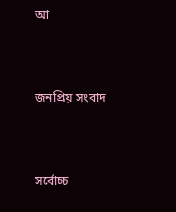আ



জনপ্রিয় সংবাদ



সর্বোচ্চ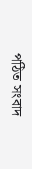পঠিত সংবাদ